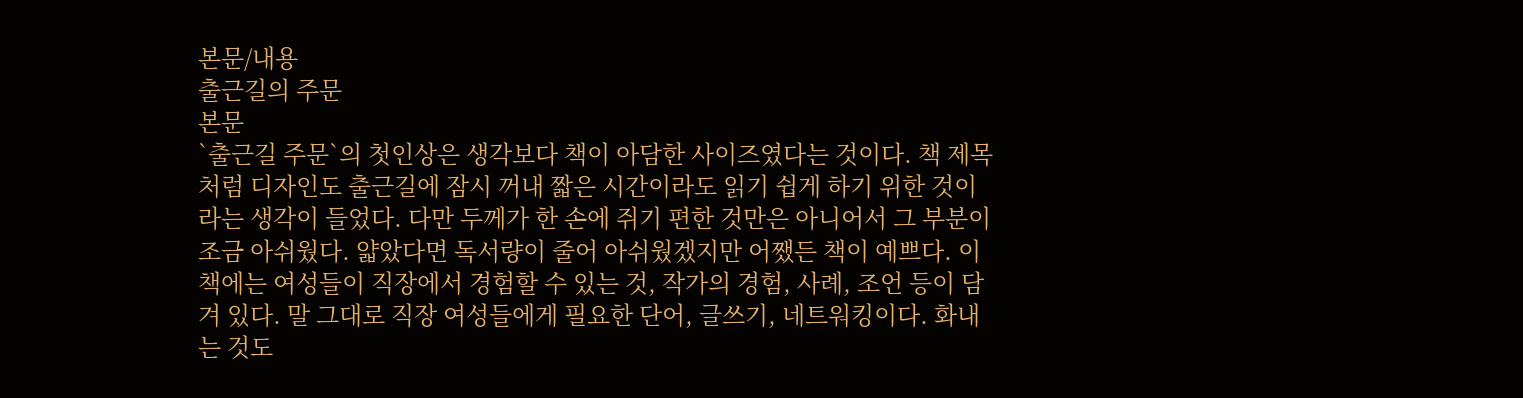본문/내용
출근길의 주문
본문
`출근길 주문`의 첫인상은 생각보다 책이 아담한 사이즈였다는 것이다. 책 제목처럼 디자인도 출근길에 잠시 꺼내 짧은 시간이라도 읽기 쉽게 하기 위한 것이라는 생각이 들었다. 다만 두께가 한 손에 쥐기 편한 것만은 아니어서 그 부분이 조금 아쉬웠다. 얇았다면 독서량이 줄어 아쉬웠겠지만 어쨌든 책이 예쁘다. 이 책에는 여성들이 직장에서 경험할 수 있는 것, 작가의 경험, 사례, 조언 등이 담겨 있다. 말 그대로 직장 여성들에게 필요한 단어, 글쓰기, 네트워킹이다. 화내는 것도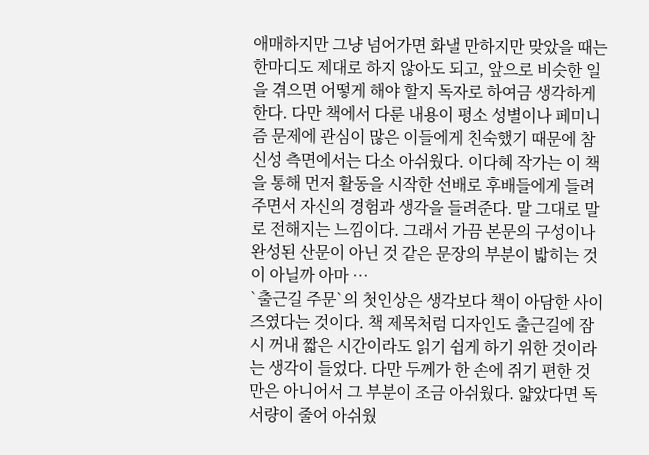애매하지만 그냥 넘어가면 화낼 만하지만 맞았을 때는 한마디도 제대로 하지 않아도 되고, 앞으로 비슷한 일을 겪으면 어떻게 해야 할지 독자로 하여금 생각하게 한다. 다만 책에서 다룬 내용이 평소 성별이나 페미니즘 문제에 관심이 많은 이들에게 친숙했기 때문에 참신성 측면에서는 다소 아쉬웠다. 이다혜 작가는 이 책을 통해 먼저 활동을 시작한 선배로 후배들에게 들려주면서 자신의 경험과 생각을 들려준다. 말 그대로 말로 전해지는 느낌이다. 그래서 가끔 본문의 구성이나 완성된 산문이 아닌 것 같은 문장의 부분이 밟히는 것이 아닐까 아마 …
`출근길 주문`의 첫인상은 생각보다 책이 아담한 사이즈였다는 것이다. 책 제목처럼 디자인도 출근길에 잠시 꺼내 짧은 시간이라도 읽기 쉽게 하기 위한 것이라는 생각이 들었다. 다만 두께가 한 손에 쥐기 편한 것만은 아니어서 그 부분이 조금 아쉬웠다. 얇았다면 독서량이 줄어 아쉬웠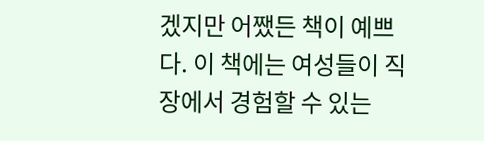겠지만 어쨌든 책이 예쁘다. 이 책에는 여성들이 직장에서 경험할 수 있는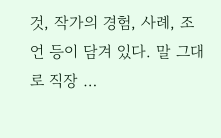것, 작가의 경험, 사례, 조언 등이 담겨 있다. 말 그대로 직장 …